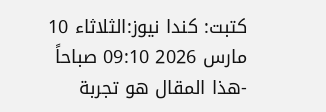كتبت: كندا نيوز:الثلاثاء 10 مارس 2026 09:10 صباحاً -هذا المقال هو تجربة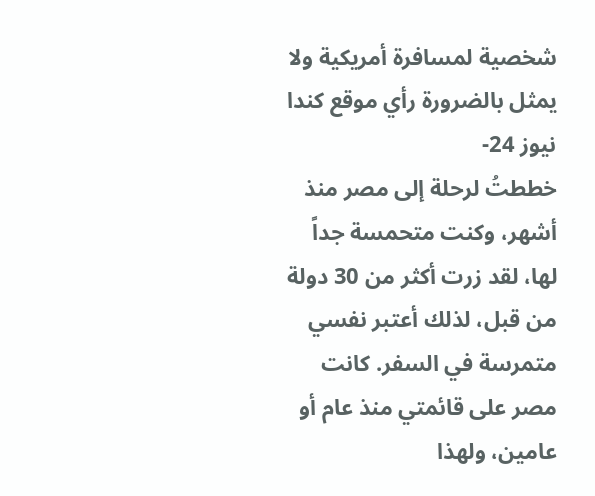شخصية لمسافرة أمريكية ولا يمثل بالضرورة رأي موقع كندا نيوز 24-
خططتُ لرحلة إلى مصر منذ أشهر، وكنت متحمسة جداً لها، لقد زرت أكثر من 30 دولة من قبل، لذلك أعتبر نفسي متمرسة في السفر. كانت مصر على قائمتي منذ عام أو عامين، ولهذا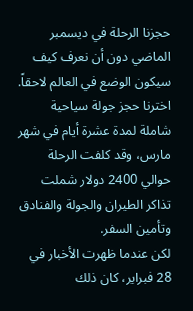حجزنا الرحلة في ديسمبر الماضي دون أن نعرف كيف سيكون الوضع في العالم لاحقاً.
اخترنا حجز جولة سياحية شاملة لمدة عشرة أيام في شهر مارس، وقد كلفت الرحلة حوالي 2400 دولار شملت تذاكر الطيران والجولة والفنادق وتأمين السفر.
لكن عندما ظهرت الأخبار في 28 فبراير، كان ذلك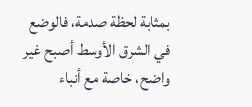بمثابة لحظة صدمة، فالوضع في الشرق الأوسط أصبح غير واضح، خاصة مع أنباء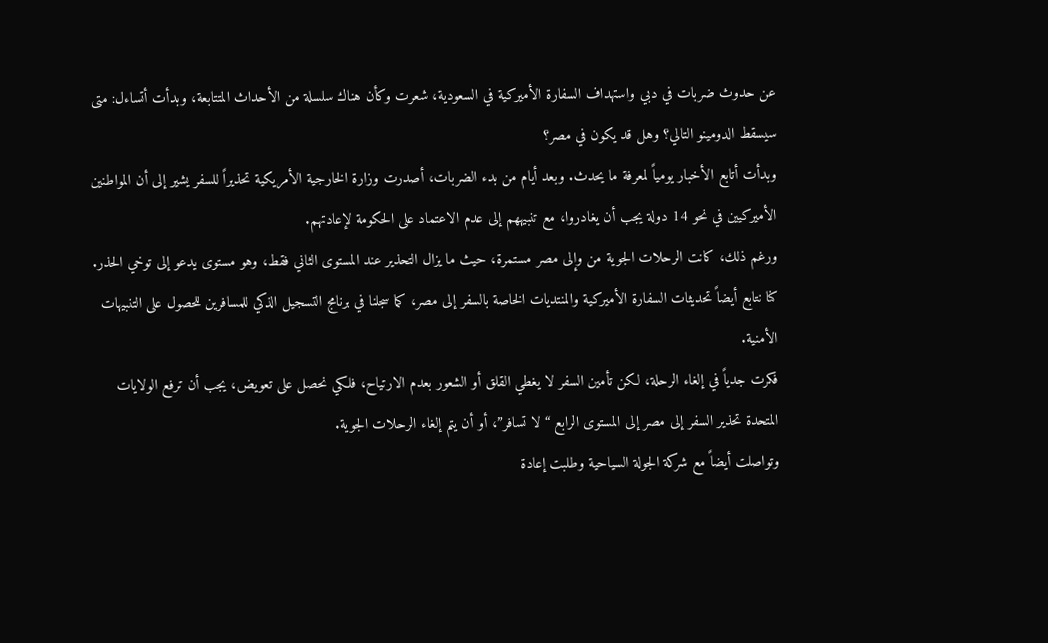عن حدوث ضربات في دبي واستهداف السفارة الأميركية في السعودية، شعرت وكأن هناك سلسلة من الأحداث المتتابعة، وبدأت أتساءل: متى سيسقط الدومينو التالي؟ وهل قد يكون في مصر؟
وبدأت أتابع الأخبار يومياً لمعرفة ما يحدث. وبعد أيام من بدء الضربات، أصدرت وزارة الخارجية الأمريكية تحذيراً للسفر يشير إلى أن المواطنين الأميركيين في نحو 14 دولة يجب أن يغادروا، مع تنبيههم إلى عدم الاعتماد على الحكومة لإعادتهم.
ورغم ذلك، كانت الرحلات الجوية من وإلى مصر مستمرة، حيث ما يزال التحذير عند المستوى الثاني فقط، وهو مستوى يدعو إلى توخي الحذر.
كنا نتابع أيضاً تحديثات السفارة الأميركية والمنتديات الخاصة بالسفر إلى مصر، كما سجلنا في برنامج التسجيل الذكي للمسافرين للحصول على التنبيهات الأمنية.
فكرت جدياً في إلغاء الرحلة، لكن تأمين السفر لا يغطي القلق أو الشعور بعدم الارتياح، فلكي نحصل على تعويض، يجب أن ترفع الولايات المتحدة تحذير السفر إلى مصر إلى المستوى الرابع “لا تسافر”، أو أن يتم إلغاء الرحلات الجوية.
وتواصلت أيضاً مع شركة الجولة السياحية وطلبت إعادة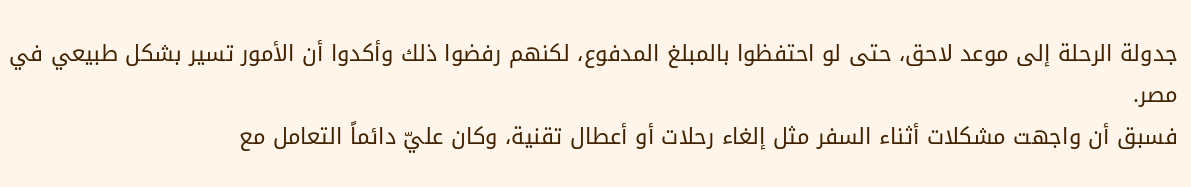جدولة الرحلة إلى موعد لاحق، حتى لو احتفظوا بالمبلغ المدفوع، لكنهم رفضوا ذلك وأكدوا أن الأمور تسير بشكل طبيعي في مصر.
فسبق أن واجهت مشكلات أثناء السفر مثل إلغاء رحلات أو أعطال تقنية، وكان عليّ دائماً التعامل مع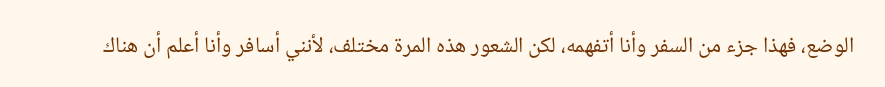الوضع، فهذا جزء من السفر وأنا أتفهمه، لكن الشعور هذه المرة مختلف، لأنني أسافر وأنا أعلم أن هناك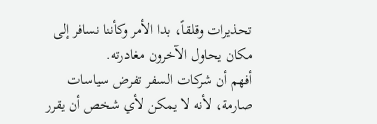تحذيرات وقلقاً، بدا الأمر وكأننا نسافر إلى مكان يحاول الآخرون مغادرته.
أفهم أن شركات السفر تفرض سياسات صارمة، لأنه لا يمكن لأي شخص أن يقرر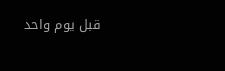قبل يوم واحد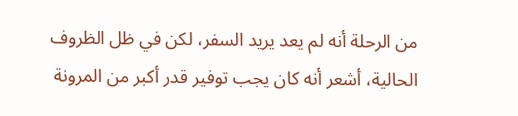من الرحلة أنه لم يعد يريد السفر، لكن في ظل الظروف الحالية، أشعر أنه كان يجب توفير قدر أكبر من المرونة